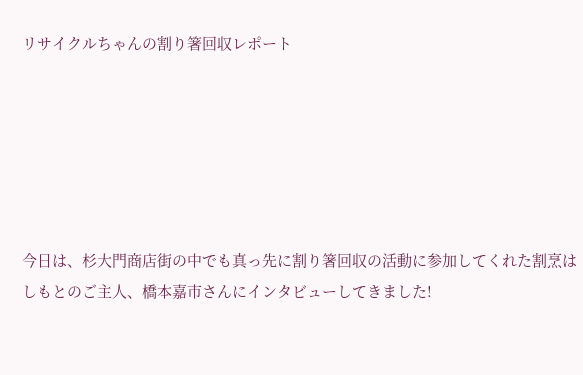リサイクルちゃんの割り箸回収レポート






今日は、杉大門商店街の中でも真っ先に割り箸回収の活動に参加してくれた割烹はしもとのご主人、橋本嘉市さんにインタビューしてきました!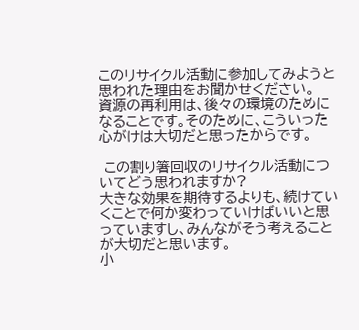このリサイクル活動に参加してみようと思われた理由をお聞かせください。
資源の再利用は、後々の環境のためになることです。そのために、こういった心がけは大切だと思ったからです。

 この割り箸回収のリサイクル活動についてどう思われますか?
大きな効果を期待するよりも、続けていくことで何か変わっていけばいいと思っていますし、みんながそう考えることが大切だと思います。
小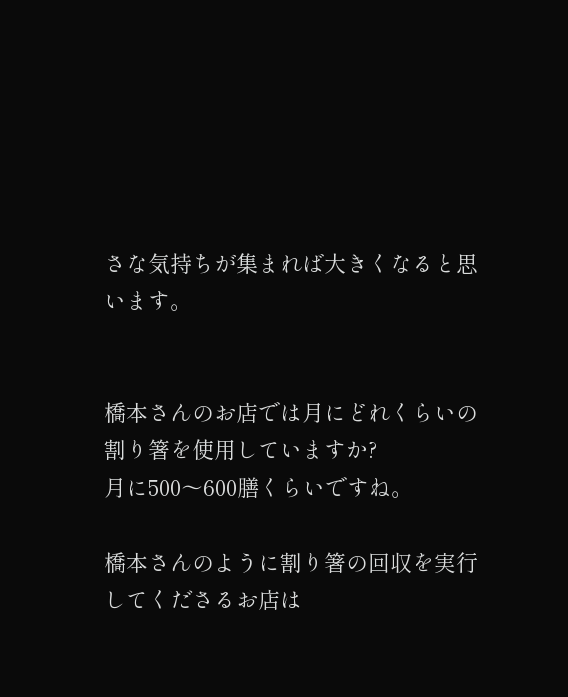さな気持ちが集まれば大きくなると思います。


橋本さんのお店では月にどれくらいの割り箸を使用していますか?
月に500〜600膳くらいですね。

橋本さんのように割り箸の回収を実行してくださるお店は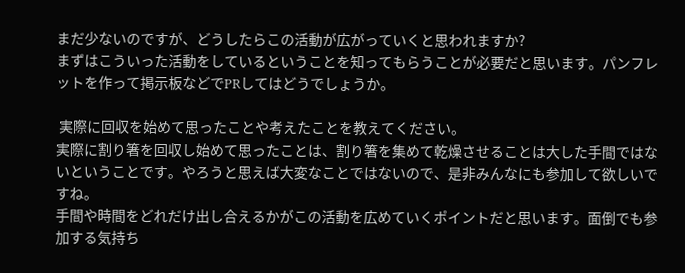まだ少ないのですが、どうしたらこの活動が広がっていくと思われますか?
まずはこういった活動をしているということを知ってもらうことが必要だと思います。パンフレットを作って掲示板などでPRしてはどうでしょうか。

 実際に回収を始めて思ったことや考えたことを教えてください。
実際に割り箸を回収し始めて思ったことは、割り箸を集めて乾燥させることは大した手間ではないということです。やろうと思えば大変なことではないので、是非みんなにも参加して欲しいですね。
手間や時間をどれだけ出し合えるかがこの活動を広めていくポイントだと思います。面倒でも参加する気持ち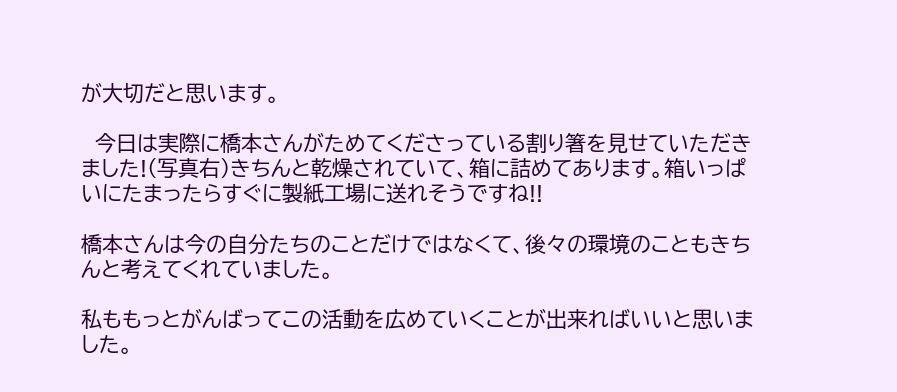が大切だと思います。

  今日は実際に橋本さんがためてくださっている割り箸を見せていただきました!(写真右)きちんと乾燥されていて、箱に詰めてあります。箱いっぱいにたまったらすぐに製紙工場に送れそうですね!!

橋本さんは今の自分たちのことだけではなくて、後々の環境のこともきちんと考えてくれていました。

私ももっとがんばってこの活動を広めていくことが出来ればいいと思いました。